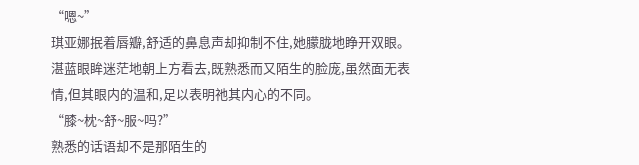“嗯~”
琪亚娜抿着唇瓣,舒适的鼻息声却抑制不住,她朦胧地睁开双眼。
湛蓝眼眸迷茫地朝上方看去,既熟悉而又陌生的脸庞,虽然面无表情,但其眼内的温和,足以表明祂其内心的不同。
“膝~枕~舒~服~吗?”
熟悉的话语却不是那陌生的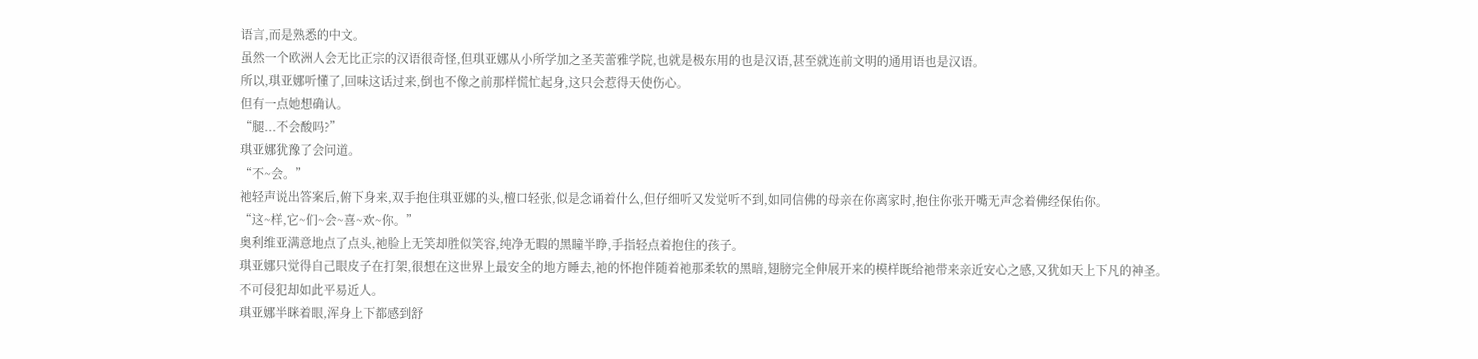语言,而是熟悉的中文。
虽然一个欧洲人会无比正宗的汉语很奇怪,但琪亚娜从小所学加之圣芙蕾雅学院,也就是极东用的也是汉语,甚至就连前文明的通用语也是汉语。
所以,琪亚娜听懂了,回味这话过来,倒也不像之前那样慌忙起身,这只会惹得天使伤心。
但有一点她想确认。
“腿...不会酸吗?”
琪亚娜犹豫了会问道。
“不~会。”
祂轻声说出答案后,俯下身来,双手抱住琪亚娜的头,檀口轻张,似是念诵着什么,但仔细听又发觉听不到,如同信佛的母亲在你离家时,抱住你张开嘴无声念着佛经保佑你。
“这~样,它~们~会~喜~欢~你。”
奥利维亚满意地点了点头,祂脸上无笑却胜似笑容,纯净无暇的黑瞳半睁,手指轻点着抱住的孩子。
琪亚娜只觉得自己眼皮子在打架,很想在这世界上最安全的地方睡去,祂的怀抱伴随着祂那柔软的黑暗,翅膀完全伸展开来的模样既给祂带来亲近安心之感,又犹如天上下凡的神圣。
不可侵犯却如此平易近人。
琪亚娜半眯着眼,浑身上下都感到舒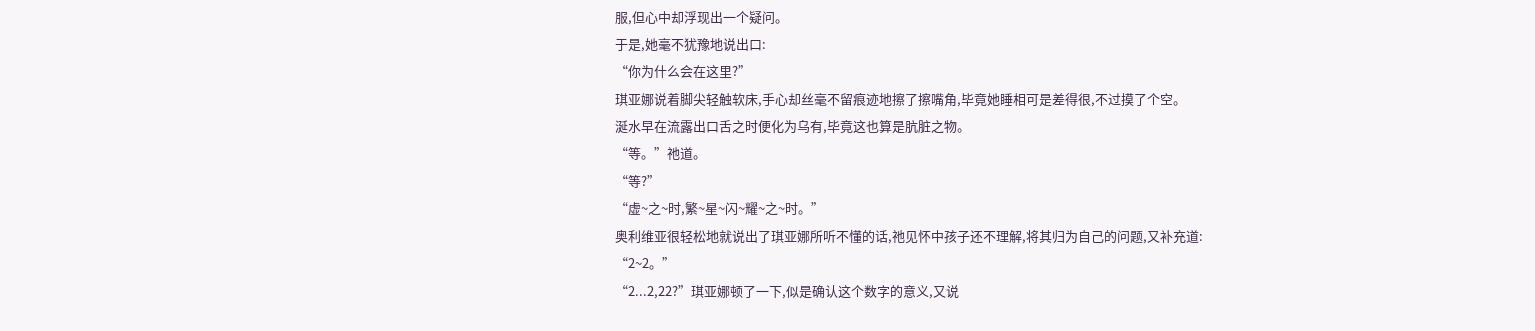服,但心中却浮现出一个疑问。
于是,她毫不犹豫地说出口:
“你为什么会在这里?”
琪亚娜说着脚尖轻触软床,手心却丝毫不留痕迹地擦了擦嘴角,毕竟她睡相可是差得很,不过摸了个空。
涎水早在流露出口舌之时便化为乌有,毕竟这也算是肮脏之物。
“等。”祂道。
“等?”
“虚~之~时,繁~星~闪~耀~之~时。”
奥利维亚很轻松地就说出了琪亚娜所听不懂的话,祂见怀中孩子还不理解,将其归为自己的问题,又补充道:
“2~2。”
“2...2,22?”琪亚娜顿了一下,似是确认这个数字的意义,又说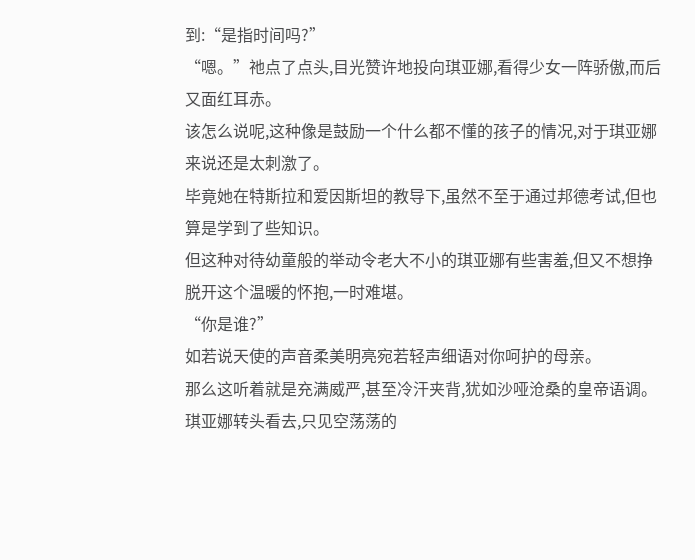到:“是指时间吗?”
“嗯。”祂点了点头,目光赞许地投向琪亚娜,看得少女一阵骄傲,而后又面红耳赤。
该怎么说呢,这种像是鼓励一个什么都不懂的孩子的情况,对于琪亚娜来说还是太刺激了。
毕竟她在特斯拉和爱因斯坦的教导下,虽然不至于通过邦德考试,但也算是学到了些知识。
但这种对待幼童般的举动令老大不小的琪亚娜有些害羞,但又不想挣脱开这个温暖的怀抱,一时难堪。
“你是谁?”
如若说天使的声音柔美明亮宛若轻声细语对你呵护的母亲。
那么这听着就是充满威严,甚至冷汗夹背,犹如沙哑沧桑的皇帝语调。
琪亚娜转头看去,只见空荡荡的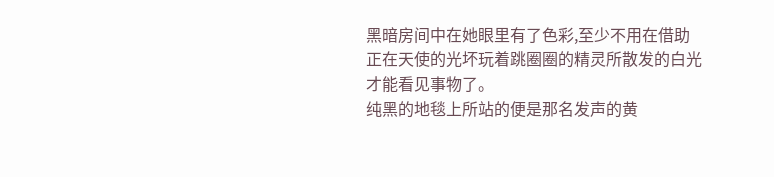黑暗房间中在她眼里有了色彩,至少不用在借助正在天使的光坏玩着跳圈圈的精灵所散发的白光才能看见事物了。
纯黑的地毯上所站的便是那名发声的黄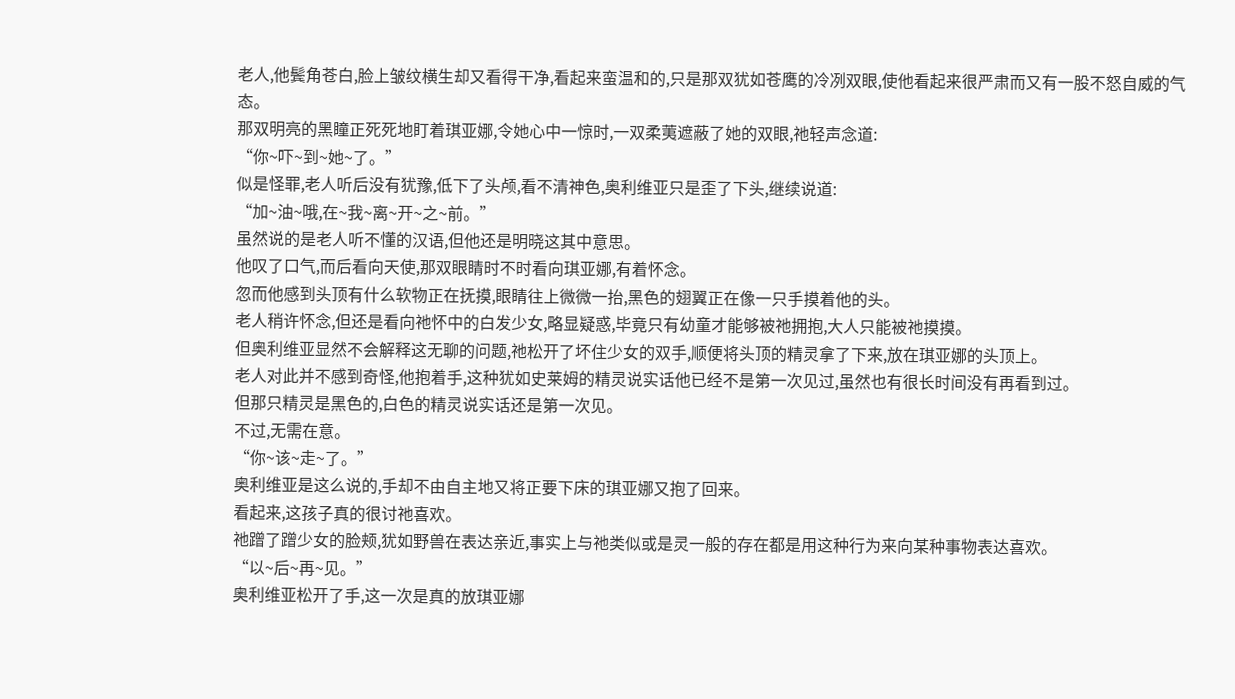老人,他鬓角苍白,脸上皱纹横生却又看得干净,看起来蛮温和的,只是那双犹如苍鹰的冷冽双眼,使他看起来很严肃而又有一股不怒自威的气态。
那双明亮的黑瞳正死死地盯着琪亚娜,令她心中一惊时,一双柔荑遮蔽了她的双眼,祂轻声念道:
“你~吓~到~她~了。”
似是怪罪,老人听后没有犹豫,低下了头颅,看不清神色,奥利维亚只是歪了下头,继续说道:
“加~油~哦,在~我~离~开~之~前。”
虽然说的是老人听不懂的汉语,但他还是明晓这其中意思。
他叹了口气,而后看向天使,那双眼睛时不时看向琪亚娜,有着怀念。
忽而他感到头顶有什么软物正在抚摸,眼睛往上微微一抬,黑色的翅翼正在像一只手摸着他的头。
老人稍许怀念,但还是看向祂怀中的白发少女,略显疑惑,毕竟只有幼童才能够被祂拥抱,大人只能被祂摸摸。
但奥利维亚显然不会解释这无聊的问题,祂松开了坏住少女的双手,顺便将头顶的精灵拿了下来,放在琪亚娜的头顶上。
老人对此并不感到奇怪,他抱着手,这种犹如史莱姆的精灵说实话他已经不是第一次见过,虽然也有很长时间没有再看到过。
但那只精灵是黑色的,白色的精灵说实话还是第一次见。
不过,无需在意。
“你~该~走~了。”
奥利维亚是这么说的,手却不由自主地又将正要下床的琪亚娜又抱了回来。
看起来,这孩子真的很讨祂喜欢。
祂蹭了蹭少女的脸颊,犹如野兽在表达亲近,事实上与祂类似或是灵一般的存在都是用这种行为来向某种事物表达喜欢。
“以~后~再~见。”
奥利维亚松开了手,这一次是真的放琪亚娜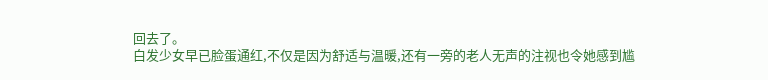回去了。
白发少女早已脸蛋通红,不仅是因为舒适与温暖,还有一旁的老人无声的注视也令她感到尴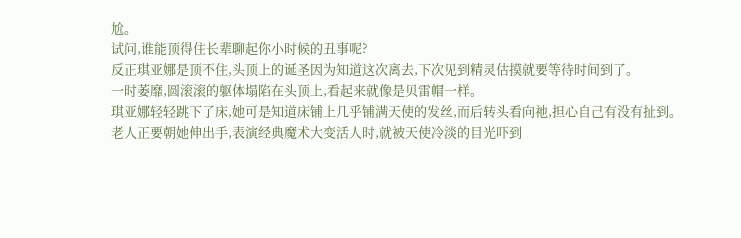尬。
试问,谁能顶得住长辈聊起你小时候的丑事呢?
反正琪亚娜是顶不住,头顶上的诞圣因为知道这次离去,下次见到精灵估摸就要等待时间到了。
一时萎靡,圆滚滚的躯体塌陷在头顶上,看起来就像是贝雷帽一样。
琪亚娜轻轻跳下了床,她可是知道床铺上几乎铺满天使的发丝,而后转头看向祂,担心自己有没有扯到。
老人正要朝她伸出手,表演经典魔术大变活人时,就被天使冷淡的目光吓到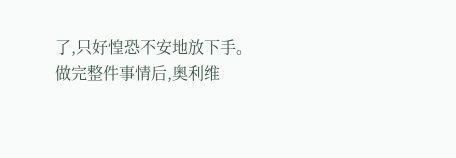了,只好惶恐不安地放下手。
做完整件事情后,奥利维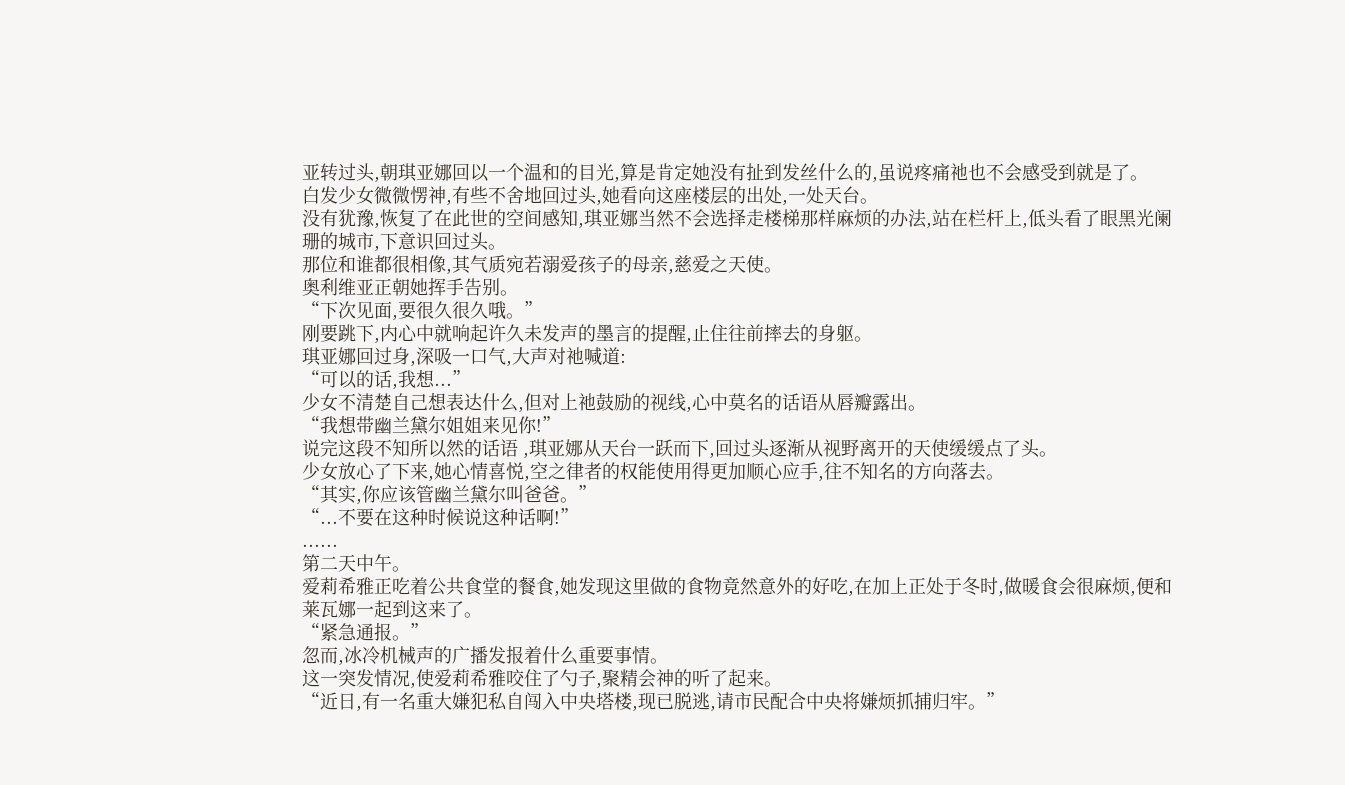亚转过头,朝琪亚娜回以一个温和的目光,算是肯定她没有扯到发丝什么的,虽说疼痛祂也不会感受到就是了。
白发少女微微愣神,有些不舍地回过头,她看向这座楼层的出处,一处天台。
没有犹豫,恢复了在此世的空间感知,琪亚娜当然不会选择走楼梯那样麻烦的办法,站在栏杆上,低头看了眼黑光阑珊的城市,下意识回过头。
那位和谁都很相像,其气质宛若溺爱孩子的母亲,慈爱之天使。
奥利维亚正朝她挥手告别。
“下次见面,要很久很久哦。”
刚要跳下,内心中就响起许久未发声的墨言的提醒,止住往前摔去的身躯。
琪亚娜回过身,深吸一口气,大声对祂喊道:
“可以的话,我想...”
少女不清楚自己想表达什么,但对上祂鼓励的视线,心中莫名的话语从唇瓣露出。
“我想带幽兰黛尔姐姐来见你!”
说完这段不知所以然的话语 ,琪亚娜从天台一跃而下,回过头逐渐从视野离开的天使缓缓点了头。
少女放心了下来,她心情喜悦,空之律者的权能使用得更加顺心应手,往不知名的方向落去。
“其实,你应该管幽兰黛尔叫爸爸。”
“...不要在这种时候说这种话啊!”
......
第二天中午。
爱莉希雅正吃着公共食堂的餐食,她发现这里做的食物竟然意外的好吃,在加上正处于冬时,做暖食会很麻烦,便和莱瓦娜一起到这来了。
“紧急通报。”
忽而,冰冷机械声的广播发报着什么重要事情。
这一突发情况,使爱莉希雅咬住了勺子,聚精会神的听了起来。
“近日,有一名重大嫌犯私自闯入中央塔楼,现已脱逃,请市民配合中央将嫌烦抓捕归牢。”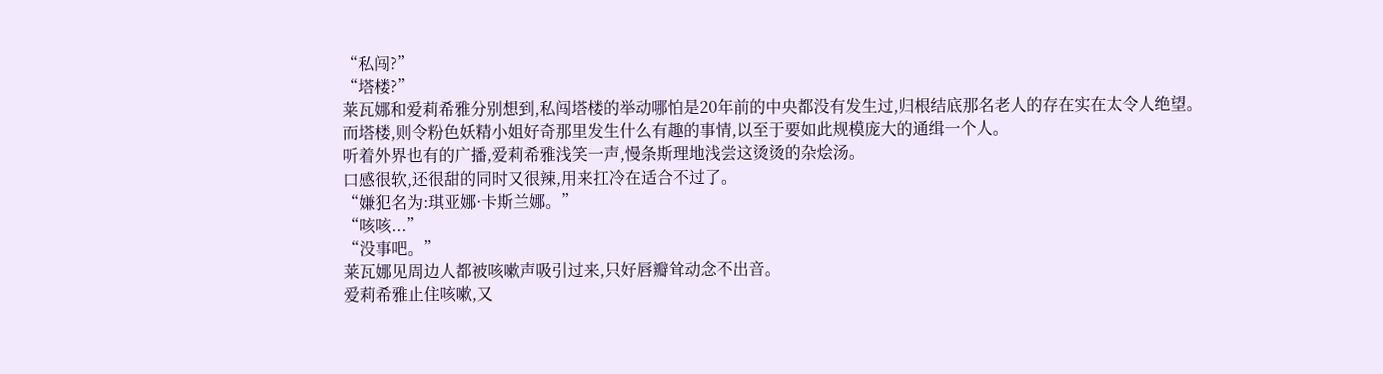“私闯?”
“塔楼?”
莱瓦娜和爱莉希雅分别想到,私闯塔楼的举动哪怕是20年前的中央都没有发生过,归根结底那名老人的存在实在太令人绝望。
而塔楼,则令粉色妖精小姐好奇那里发生什么有趣的事情,以至于要如此规模庞大的通缉一个人。
听着外界也有的广播,爱莉希雅浅笑一声,慢条斯理地浅尝这烫烫的杂烩汤。
口感很软,还很甜的同时又很辣,用来扛冷在适合不过了。
“嫌犯名为:琪亚娜·卡斯兰娜。”
“咳咳...”
“没事吧。”
莱瓦娜见周边人都被咳嗽声吸引过来,只好唇瓣耸动念不出音。
爱莉希雅止住咳嗽,又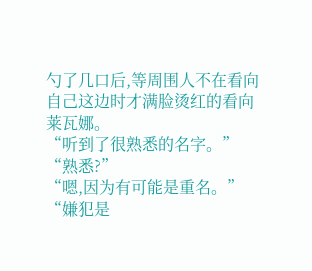勺了几口后,等周围人不在看向自己这边时才满脸烫红的看向莱瓦娜。
“听到了很熟悉的名字。”
“熟悉?”
“嗯,因为有可能是重名。”
“嫌犯是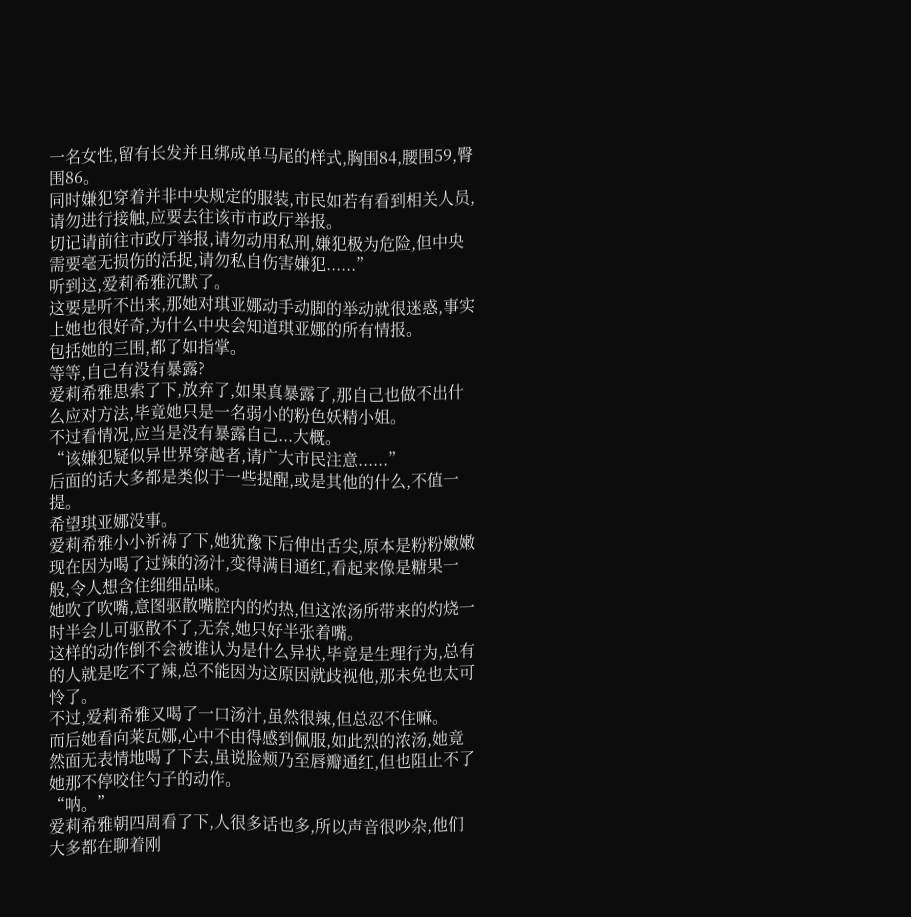一名女性,留有长发并且绑成单马尾的样式,胸围84,腰围59,臀围86。
同时嫌犯穿着并非中央规定的服装,市民如若有看到相关人员,请勿进行接触,应要去往该市市政厅举报。
切记请前往市政厅举报,请勿动用私刑,嫌犯极为危险,但中央需要毫无损伤的活捉,请勿私自伤害嫌犯......”
听到这,爱莉希雅沉默了。
这要是听不出来,那她对琪亚娜动手动脚的举动就很迷惑,事实上她也很好奇,为什么中央会知道琪亚娜的所有情报。
包括她的三围,都了如指掌。
等等,自己有没有暴露?
爱莉希雅思索了下,放弃了,如果真暴露了,那自己也做不出什么应对方法,毕竟她只是一名弱小的粉色妖精小姐。
不过看情况,应当是没有暴露自己...大概。
“该嫌犯疑似异世界穿越者,请广大市民注意......”
后面的话大多都是类似于一些提醒,或是其他的什么,不值一提。
希望琪亚娜没事。
爱莉希雅小小祈祷了下,她犹豫下后伸出舌尖,原本是粉粉嫩嫩现在因为喝了过辣的汤汁,变得满目通红,看起来像是糖果一般,令人想含住细细品味。
她吹了吹嘴,意图驱散嘴腔内的灼热,但这浓汤所带来的灼烧一时半会儿可驱散不了,无奈,她只好半张着嘴。
这样的动作倒不会被谁认为是什么异状,毕竟是生理行为,总有的人就是吃不了辣,总不能因为这原因就歧视他,那未免也太可怜了。
不过,爱莉希雅又喝了一口汤汁,虽然很辣,但总忍不住嘛。
而后她看向莱瓦娜,心中不由得感到佩服,如此烈的浓汤,她竟然面无表情地喝了下去,虽说脸颊乃至唇瓣通红,但也阻止不了她那不停咬住勺子的动作。
“呐。”
爱莉希雅朝四周看了下,人很多话也多,所以声音很吵杂,他们大多都在聊着刚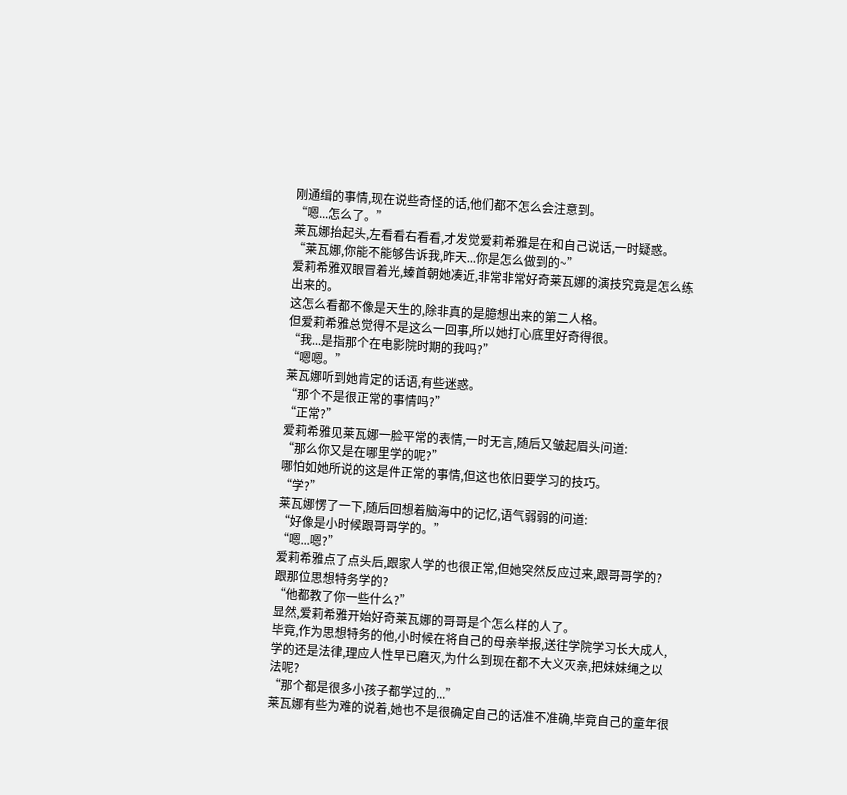刚通缉的事情,现在说些奇怪的话,他们都不怎么会注意到。
“嗯...怎么了。”
莱瓦娜抬起头,左看看右看看,才发觉爱莉希雅是在和自己说话,一时疑惑。
“莱瓦娜,你能不能够告诉我,昨天...你是怎么做到的~”
爱莉希雅双眼冒着光,螓首朝她凑近,非常非常好奇莱瓦娜的演技究竟是怎么练出来的。
这怎么看都不像是天生的,除非真的是臆想出来的第二人格。
但爱莉希雅总觉得不是这么一回事,所以她打心底里好奇得很。
“我...是指那个在电影院时期的我吗?”
“嗯嗯。”
莱瓦娜听到她肯定的话语,有些迷惑。
“那个不是很正常的事情吗?”
“正常?”
爱莉希雅见莱瓦娜一脸平常的表情,一时无言,随后又皱起眉头问道:
“那么你又是在哪里学的呢?”
哪怕如她所说的这是件正常的事情,但这也依旧要学习的技巧。
“学?”
莱瓦娜愣了一下,随后回想着脑海中的记忆,语气弱弱的问道:
“好像是小时候跟哥哥学的。”
“嗯...嗯?”
爱莉希雅点了点头后,跟家人学的也很正常,但她突然反应过来,跟哥哥学的?
跟那位思想特务学的?
“他都教了你一些什么?”
显然,爱莉希雅开始好奇莱瓦娜的哥哥是个怎么样的人了。
毕竟,作为思想特务的他,小时候在将自己的母亲举报,送往学院学习长大成人,学的还是法律,理应人性早已磨灭,为什么到现在都不大义灭亲,把妹妹绳之以法呢?
“那个都是很多小孩子都学过的...”
莱瓦娜有些为难的说着,她也不是很确定自己的话准不准确,毕竟自己的童年很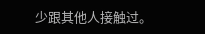少跟其他人接触过。